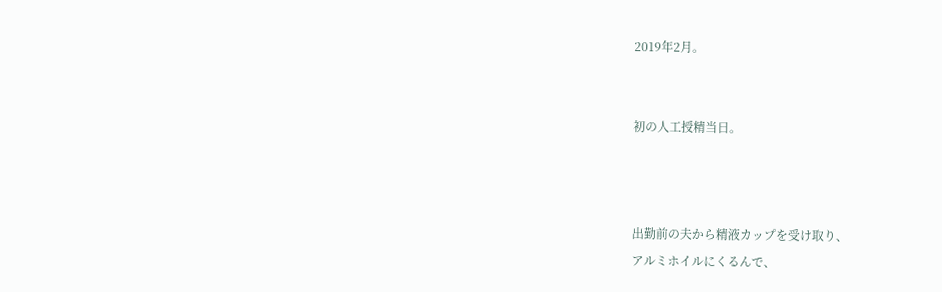2019年2月。


初の人工授精当日。



出勤前の夫から精液カップを受け取り、
アルミホイルにくるんで、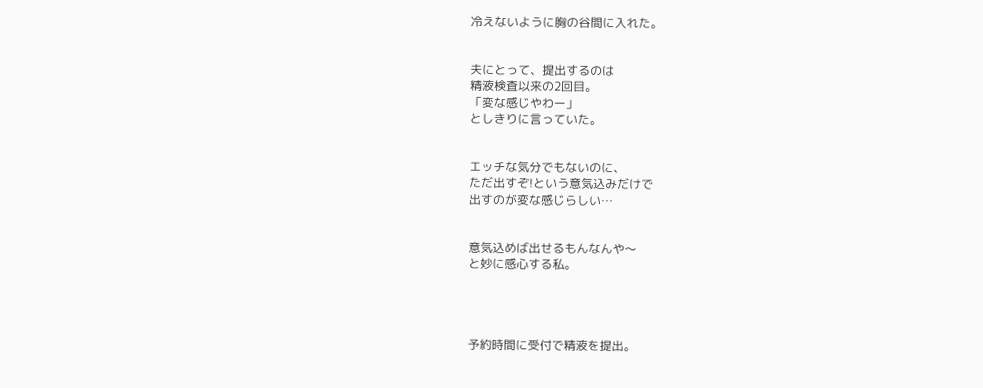冷えないように胸の谷間に入れた。


夫にとって、提出するのは
精液検査以来の2回目。
「変な感じやわー」
としきりに言っていた。


エッチな気分でもないのに、
ただ出すぞ!という意気込みだけで
出すのが変な感じらしい…


意気込めば出せるもんなんや〜
と妙に感心する私。




予約時間に受付で精液を提出。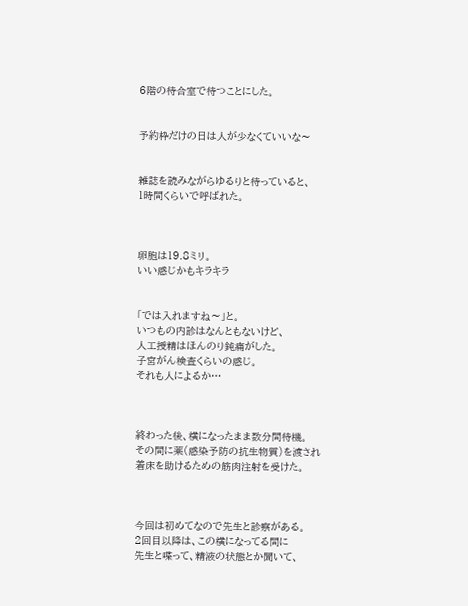6階の待合室で待つことにした。


予約枠だけの日は人が少なくていいな〜


雑誌を読みながらゆるりと待っていると、
1時間くらいで呼ばれた。



卵胞は19.8ミリ。
いい感じかもキラキラ


「では入れますね〜」と。
いつもの内診はなんともないけど、
人工授精はほんのり鈍痛がした。
子宮がん検査くらいの感じ。
それも人によるか…



終わった後、横になったまま数分間待機。
その間に薬(感染予防の抗生物質)を渡され
着床を助けるための筋肉注射を受けた。



今回は初めてなので先生と診察がある。
2回目以降は、この横になってる間に
先生と喋って、精液の状態とか聞いて、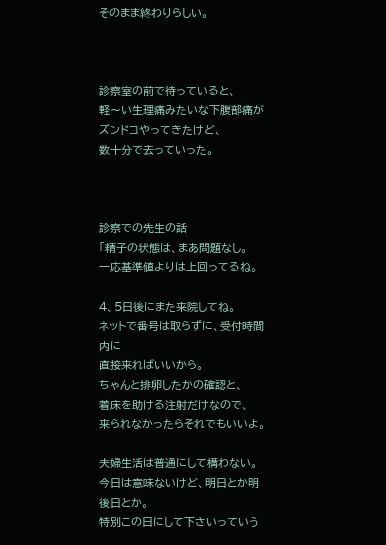そのまま終わりらしい。



診察室の前で待っていると、
軽〜い生理痛みたいな下腹部痛が
ズンドコやってきたけど、
数十分で去っていった。



診察での先生の話
「精子の状態は、まあ問題なし。
一応基準値よりは上回ってるね。

4、5日後にまた来院してね。
ネットで番号は取らずに、受付時間内に
直接来ればいいから。
ちゃんと排卵したかの確認と、
着床を助ける注射だけなので、
来られなかったらそれでもいいよ。

夫婦生活は普通にして構わない。
今日は意味ないけど、明日とか明後日とか。
特別この日にして下さいっていう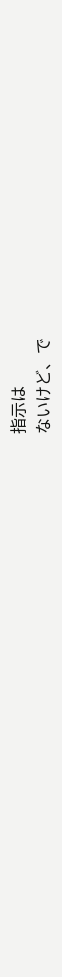指示は
ないけど、で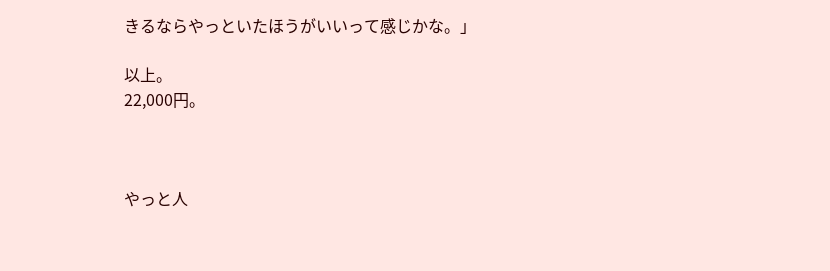きるならやっといたほうがいいって感じかな。」

以上。
22,000円。



やっと人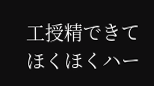工授精できて
ほくほくハー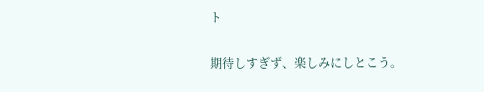ト

期待しすぎず、楽しみにしとこう。